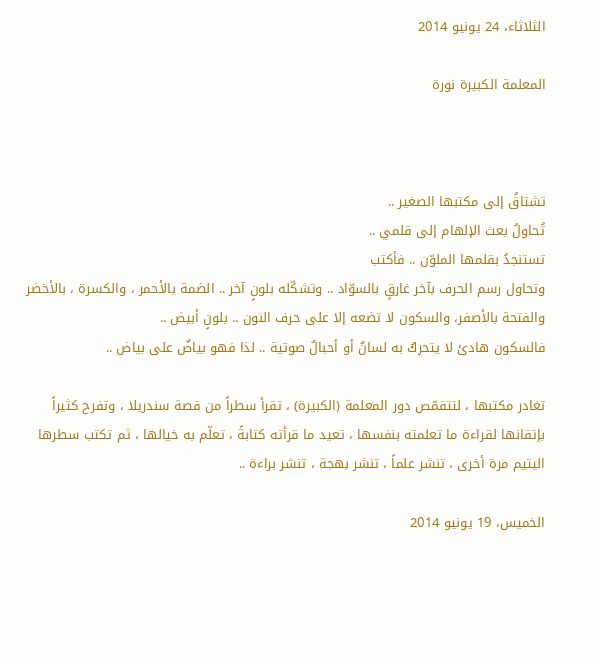الثلاثاء، 24 يونيو 2014

المعلمة الكبيرة نورة



تشتاقُ إلى مكتبها الصغير ..
تُحاولُ بعث الإلهام إلى قلمي ..
تستنجدُ بقلمها الملوّن .. فأكتب
وتحاول رسم الحرف بآخر غارقٍ بالسوّاد .. وتشكّله بلونٍ آخر .. الضمة بالأحمر ، والكسرة ، بالأخضر والفتحة بالأصفر، والسكون لا تضعه إلا على حرف النون .. بلونٍ أبيض ..
فالسكون هادئ لا يتحركُ به لسانٌ أو أحبالٌ صوتية .. لذا فهو بياضٌ على بياض ..

تغادر مكتبها ، لتتقمّص دور المعلمة (الكبيرة) ، تقرأ سطراً من قصة سندريلا ، وتفرح كثيراً بإتقانها لقراءة ما تعلمته بنفسها ، تعيد ما قرأته كتابةً ، تعلّم به خيالها ، ثم تكتب سطرها اليتيم مرة أخرى ، تنشر علماً ، تنشر بهجة ، تنشر براءة ..

الخميس، 19 يونيو 2014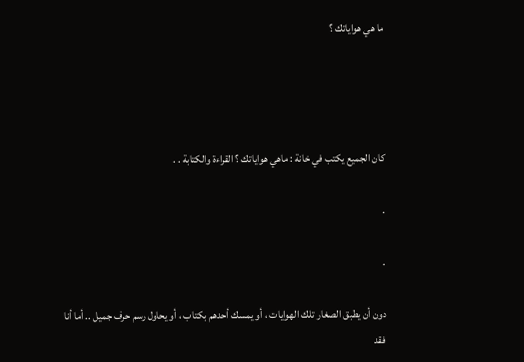ما هي هواياتك ؟




كان الجميع يكتب في خانة : ماهي هواياتك ؟ القراءة والكتابة . .

.

.

دون أن يطبق الصغار تلك الهوايات ، أو يمسك أحدهم بكتاب ، أو يحاول رسم حرف جميل .. أما أنا فقد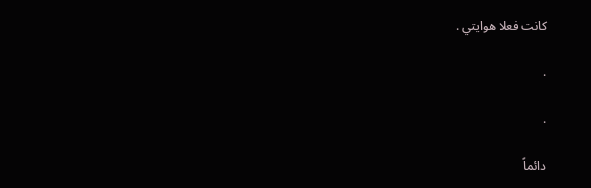كانت فعلا هوايتي .

.

.

دائماً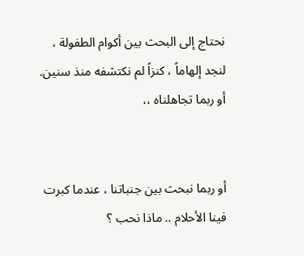نحتاج إلى البحث بين أكوام الطفولة ، لنجد إلهاماً ، كنزاً لم نكتشفه منذ سنين.  أو ربما تجاهلناه ،،


أو ربما نبحث بين جنباتنا ، عندما كبرت فينا الأحلام .. ماذا نحب ؟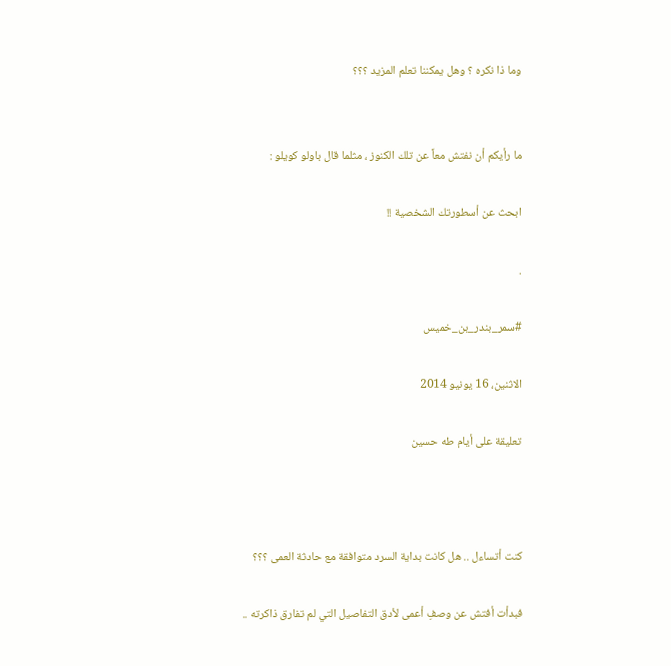وما ذا نكره ؟ وهل يمكننا تعلم المزيد ؟؟؟


ما رأيكم أن نفتش معاً عن تلك الكنوز ، مثلما قال باولو كويلو :

ابحث عن أسطورتك الشخصية !!

.

#سمر_بندر_بن_خميس

الاثنين، 16 يونيو 2014

تعليقة على أيام طه حسين



كنت أتساءل .. هل كانت بداية السرد متوافقة مع حادثة العمى ؟؟؟

فبدأت أفتش عن وصفِ أعمى لأدق التفاصيل التي لم تفارق ذاكرته ..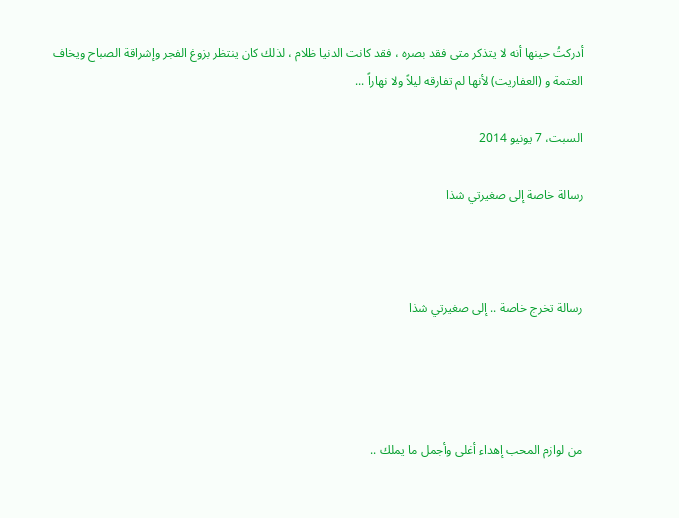أدركتُ حينها أنه لا يتذكر متى فقد بصره ، فقد كانت الدنيا ظلام ، لذلك كان ينتظر بزوغ الفجر وإشراقة الصباح ويخاف العتمة و (العفاريت) لأنها لم تفارقه ليلاً ولا نهاراً ...

السبت، 7 يونيو 2014

رسالة خاصة إلى صغيرتي شذا



رسالة تخرج خاصة .. إلى صغيرتي شذا




من لوازم المحب إهداء أغلى وأجمل ما يملك ..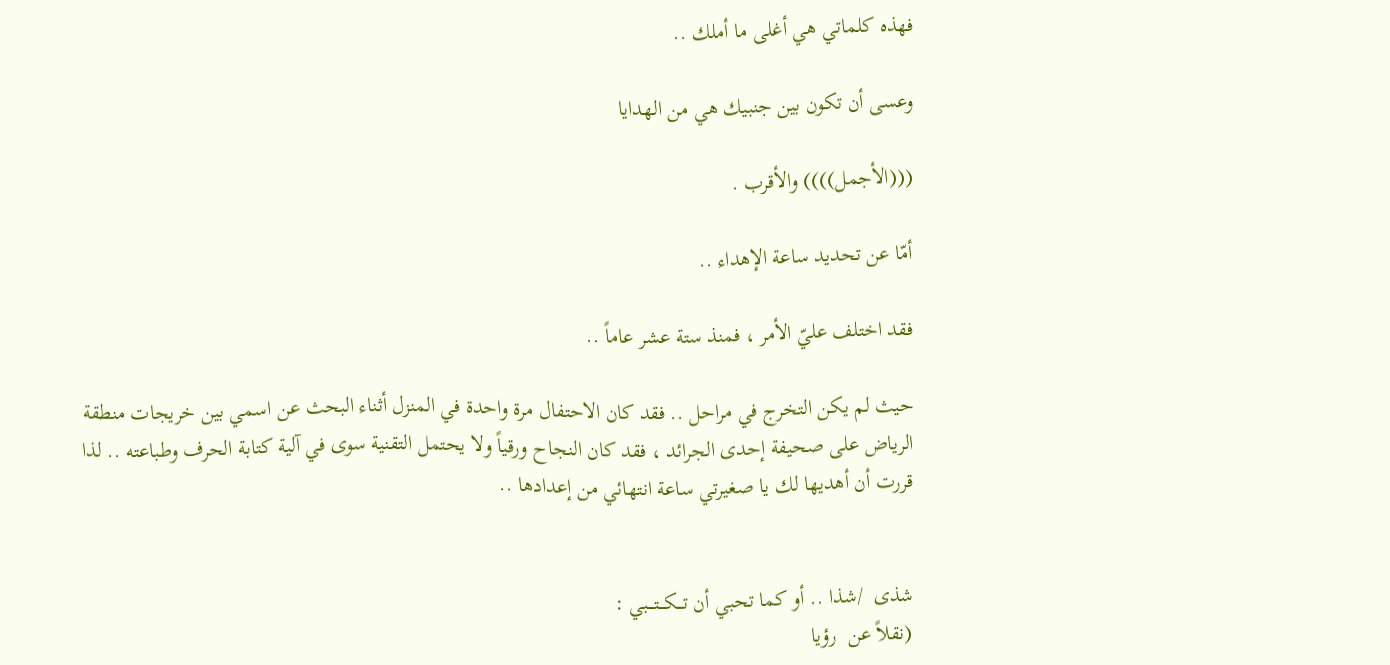فهذه كلماتي هي أغلى ما أملك ..

وعسى أن تكون بين جنبيك هي من الهدايا

(((الأجمل)))) والأقرب .

أمّا عن تحديد ساعة الإهداء ..

فقد اختلف عليّ الأمر ، فمنذ ستة عشر عاماً ..

حيث لم يكن التخرج في مراحل .. فقد كان الاحتفال مرة واحدة في المنزل أثناء البحث عن اسمي بين خريجات منطقة الرياض على صحيفة إحدى الجرائد ، فقد كان النجاح ورقياً ولا يحتمل التقنية سوى في آلية كتابة الحرف وطباعته .. لذا قررت أن أهديها لك يا صغيرتي ساعة انتهائي من إعدادها ..


شذى  /شذا .. أو كما تحبي أن تـــكـــتـــبي :
(نقلاً عن  رؤيا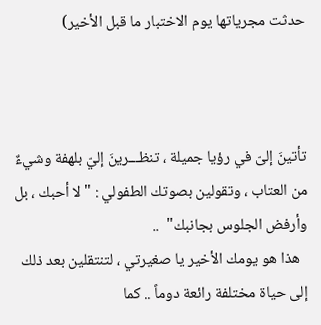حدثت مجرياتها يوم الاختبار ما قبل الأخير)



تأتينَ إلىّ في رؤيا جميلة ، تنظـــرينَ إليّ بلهفة وشيءٌ من العتاب ، وتقولين بصوتك الطفولي : " لا أحبك ، بل وأرفض الجلوس بجانبك"  ..
  هذا هو يومك الأخير يا صغيرتي ، لتنتقلين بعد ذلك إلى حياة مختلفة رائعة دوماً .. كما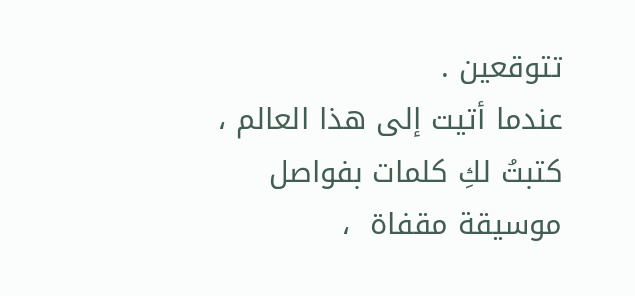تتوقعين .
عندما أتيت إلى هذا العالم ، كتبتُ لكِ كلمات بفواصل موسيقة مقفاة  ،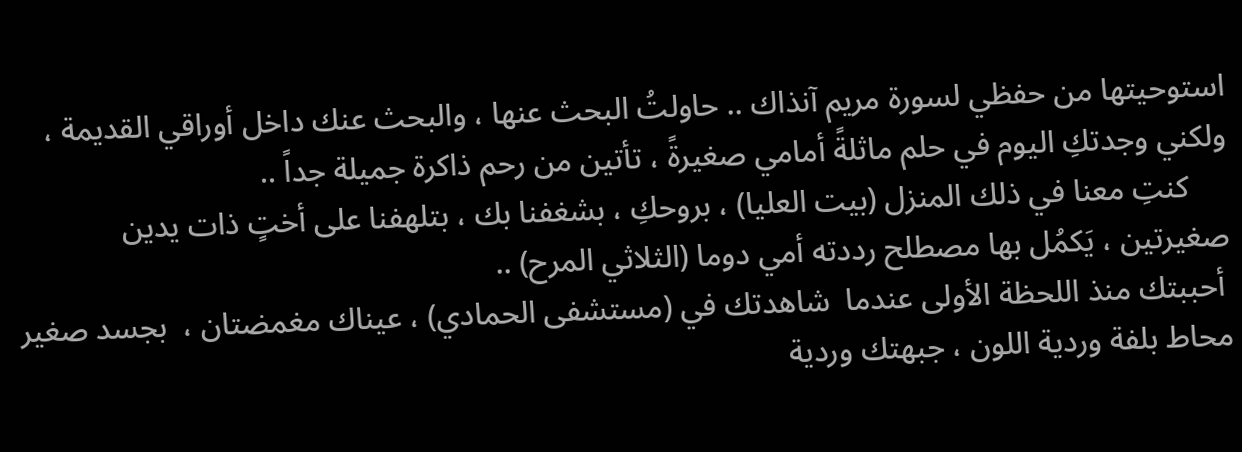استوحيتها من حفظي لسورة مريم آنذاك .. حاولتُ البحث عنها ، والبحث عنك داخل أوراقي القديمة ، ولكني وجدتكِ اليوم في حلم ماثلةً أمامي صغيرةً ، تأتين من رحم ذاكرة جميلة جداً ..
     كنتِ معنا في ذلك المنزل (بيت العليا) ، بروحكِ ، بشغفنا بك ، بتلهفنا على أختٍ ذات يدين صغيرتين ، يَكمُل بها مصطلح رددته أمي دوما (الثلاثي المرح) ..
 أحببتك منذ اللحظة الأولى عندما  شاهدتك في (مستشفى الحمادي) ، عيناك مغمضتان ،  بجسد صغير محاط بلفة وردية اللون ، جبهتك وردية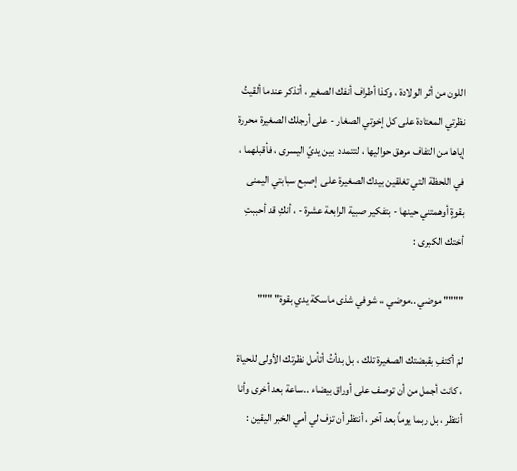اللون من أثر الولادة ، وكذا أطراف أنفك الصغير ، أتذكر عندما ألقيتُ نظرتي المعتادة على كل إخوتي الصغار - على أرجلك الصغيرة محررة إياها من التفاف مرهق حواليها ، لتتمدد  بين يديّ اليسرى ، فأقبلهما ، في اللحظة التي تغلقين بيدك الصغيرة على  إصبع سبابتي اليمنى  بقوةٍ أوهمتني حينها - بتفكير صبية الرابعة عشرة - ، أنكِ قد أحببتِ أختك الكبرى :

"""" موضي ..موضي ،، شوفي شذى ماسكة يدي بقوة" """

لمْ أكتفِ بقبضتك الصغيرة تلك ، بل بدأتُ أتأمل نظرتك الأولى للحياة ، كانت أجمل من أن توصف على أوراق بيضاء ..ساعة بعد أخرى وأنا أنتظر ، بل ربما يوماً بعد آخر ، أنتظر أن تزف لي أمي الخبر اليقين :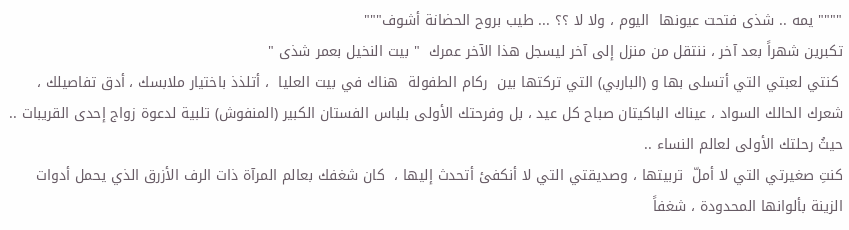"""" يمه .. شذى فتحت عيونها  اليوم ، ولا لا ؟؟ ... طيب بروح الحضانة أشوف"""
تكبرين شهراً بعد آخر ، ننتقل من منزل إلى آخر ليسجل هذا الآخر عمرك  " بيت النخيل بعمر شذى "
 كنتي لعبتي التي أتسلى بها و (الباربي) التي تركتها بين  ركام الطفولة  هناك في بيت العليا  ، أتلذذ باختيار ملابسك ، أدق تفاصيلك ، شعرك الحالك السواد ، عيناك الباكيتان صباح كل عيد ، بل وفرحتك الأولى بلباس الفستان الكبير (المنفوش) تلبية لدعوة زواج إحدى القريبات .. حيثُ رحلتك الأولى لعالم النساء ..
كنتِ صغيرتي التي لا أملّ  تربيتها ، وصديقتي التي لا أنكفئ أتحدث إليها ،  كان شغفك بعالم المرآة ذات الرف الأزرق الذي يحمل أدوات الزينة بألوانها المحدودة ، شغفاً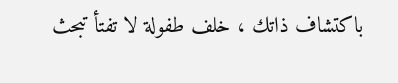باكتشاف ذاتك ، خلف طفولة لا تفتأ تبحث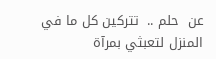عن  حلم ..  تتركين كل ما في المنزل لتعبثي بمرآة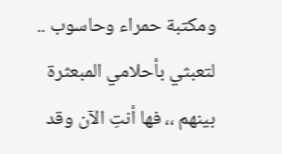ومكتبة حمراء وحاسوب .. لتعبثي بأحلامي المبعثرة بينهم ،، فها أنتِ الآن وقد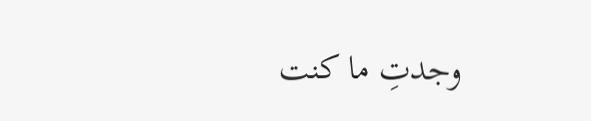وجدتِ ما كنت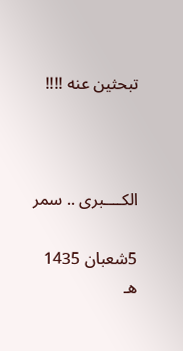تبحثين عنه !!!!



الكــــبرى .. سمر

5شعبان 1435 هـ